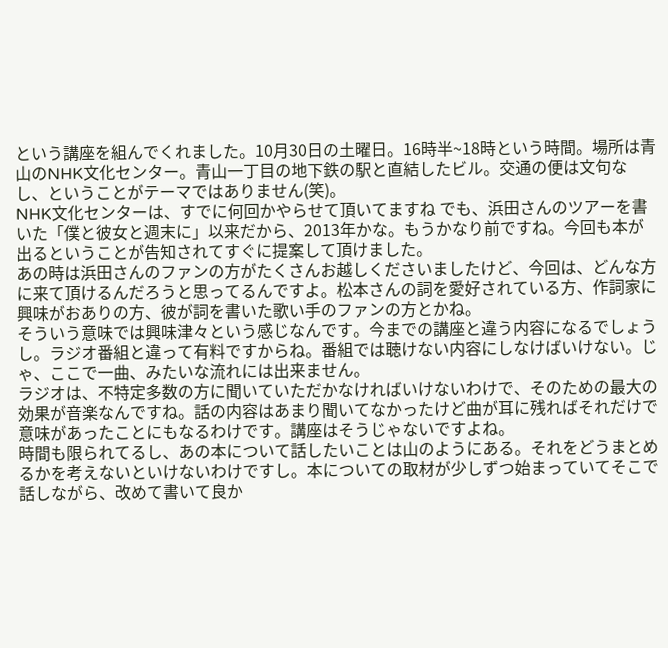という講座を組んでくれました。10月30日の土曜日。16時半~18時という時間。場所は青山のNHK文化センター。青山一丁目の地下鉄の駅と直結したビル。交通の便は文句なし、ということがテーマではありません(笑)。
NHK文化センターは、すでに何回かやらせて頂いてますね でも、浜田さんのツアーを書いた「僕と彼女と週末に」以来だから、2013年かな。もうかなり前ですね。今回も本が出るということが告知されてすぐに提案して頂けました。
あの時は浜田さんのファンの方がたくさんお越しくださいましたけど、今回は、どんな方に来て頂けるんだろうと思ってるんですよ。松本さんの詞を愛好されている方、作詞家に興味がおありの方、彼が詞を書いた歌い手のファンの方とかね。
そういう意味では興味津々という感じなんです。今までの講座と違う内容になるでしょうし。ラジオ番組と違って有料ですからね。番組では聴けない内容にしなけばいけない。じゃ、ここで一曲、みたいな流れには出来ません。
ラジオは、不特定多数の方に聞いていただかなければいけないわけで、そのための最大の効果が音楽なんですね。話の内容はあまり聞いてなかったけど曲が耳に残ればそれだけで意味があったことにもなるわけです。講座はそうじゃないですよね。
時間も限られてるし、あの本について話したいことは山のようにある。それをどうまとめるかを考えないといけないわけですし。本についての取材が少しずつ始まっていてそこで話しながら、改めて書いて良か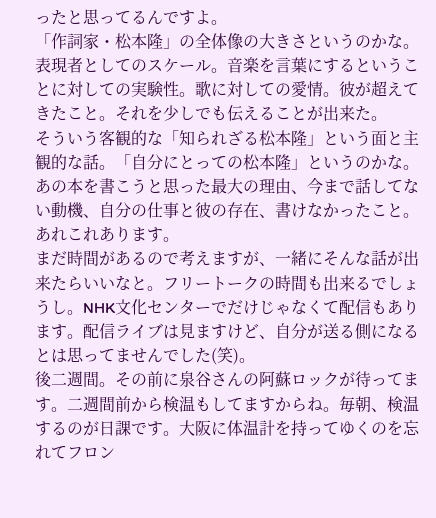ったと思ってるんですよ。
「作詞家・松本隆」の全体像の大きさというのかな。表現者としてのスケール。音楽を言葉にするということに対しての実験性。歌に対しての愛情。彼が超えてきたこと。それを少しでも伝えることが出来た。
そういう客観的な「知られざる松本隆」という面と主観的な話。「自分にとっての松本隆」というのかな。あの本を書こうと思った最大の理由、今まで話してない動機、自分の仕事と彼の存在、書けなかったこと。あれこれあります。
まだ時間があるので考えますが、一緒にそんな話が出来たらいいなと。フリートークの時間も出来るでしょうし。NHK文化センターでだけじゃなくて配信もあります。配信ライブは見ますけど、自分が送る側になるとは思ってませんでした(笑)。
後二週間。その前に泉谷さんの阿蘇ロックが待ってます。二週間前から検温もしてますからね。毎朝、検温するのが日課です。大阪に体温計を持ってゆくのを忘れてフロン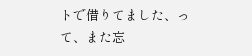トで借りてました、って、また忘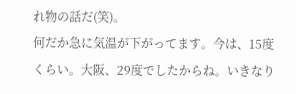れ物の話だ(笑)。
何だか急に気温が下がってます。今は、15度くらい。大阪、29度でしたからね。いきなり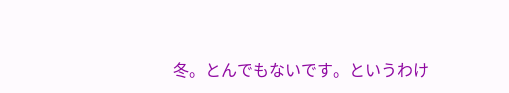冬。とんでもないです。というわけ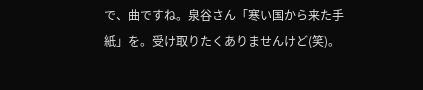で、曲ですね。泉谷さん「寒い国から来た手紙」を。受け取りたくありませんけど(笑)。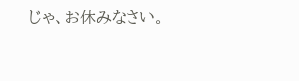じゃ、お休みなさい。